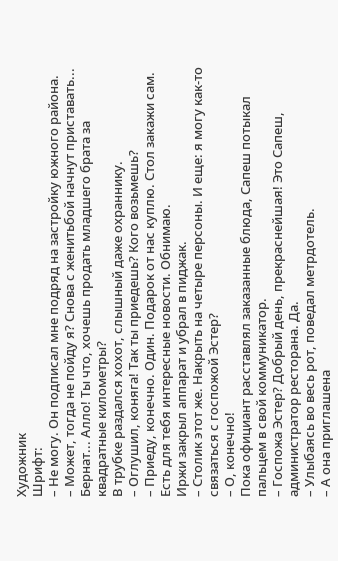Художник
Шрифт:
– Не могу. Он подписал мне подряд на застройку южного района.
– Может, тогда не пойду я? Снова с женитьбой начнут приставать... Бернат... Алло! Ты что, хочешь продать младшего брата за квадратные километры?
В трубке раздался хохот, слышный даже охраннику.
– Оглушил, коняга! Так ты приедешь? Кого возьмешь?
– Приеду, конечно. Один. Подарок от нас куплю. Стол закажи сам. Есть для тебя интересные новости. Обнимаю.
Иржи закрыл аппарат и убрал в пиджак.
– Столик этот же. Накрыть на четыре персоны. И еще: я могу как-то связаться с госпожой Эстер?
– О, конечно!
Пока официант расставлял заказанные блюда, Сапеш потыкал пальцем в свой коммуникатор.
– Госпожа Эстер? Добрый день, прекраснейшая! Это Сапеш, администратор ресторана. Да.
– Улыбаясь во весь рот, поведал метрдотель.
– А она приглашена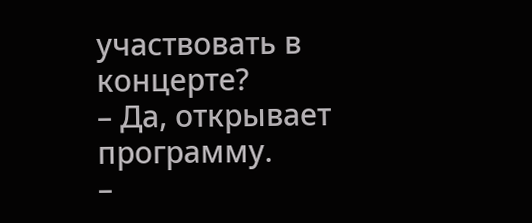участвовать в концерте?
– Да, открывает программу.
–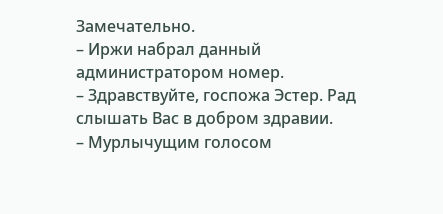Замечательно.
– Иржи набрал данный администратором номер.
– Здравствуйте, госпожа Эстер. Рад слышать Вас в добром здравии.
– Мурлычущим голосом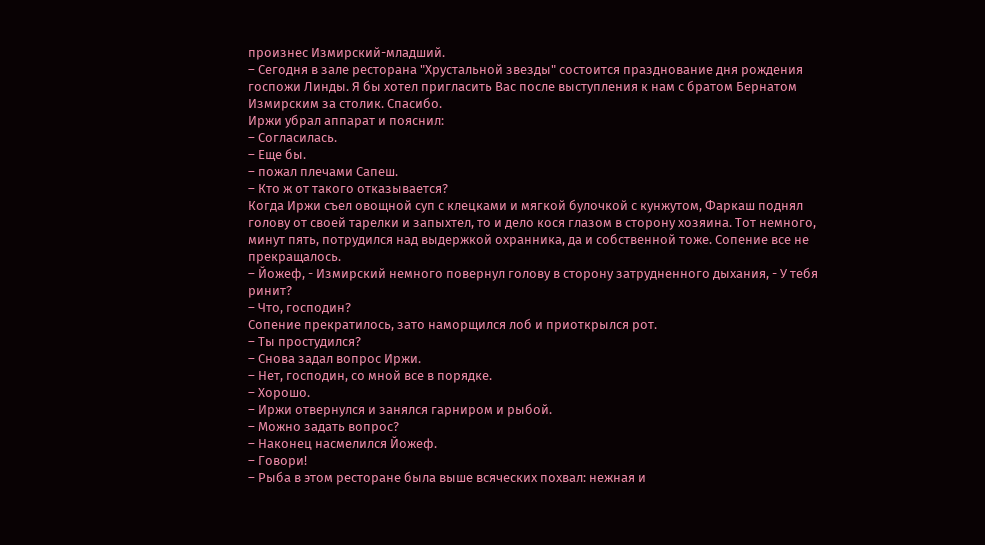произнес Измирский-младший.
– Сегодня в зале ресторана "Хрустальной звезды" состоится празднование дня рождения госпожи Линды. Я бы хотел пригласить Вас после выступления к нам с братом Бернатом Измирским за столик. Спасибо.
Иржи убрал аппарат и пояснил:
– Согласилась.
– Еще бы.
– пожал плечами Сапеш.
– Кто ж от такого отказывается?
Когда Иржи съел овощной суп с клецками и мягкой булочкой с кунжутом, Фаркаш поднял голову от своей тарелки и запыхтел, то и дело кося глазом в сторону хозяина. Тот немного, минут пять, потрудился над выдержкой охранника, да и собственной тоже. Сопение все не прекращалось.
– Йожеф, - Измирский немного повернул голову в сторону затрудненного дыхания, - У тебя ринит?
– Что, господин?
Сопение прекратилось, зато наморщился лоб и приоткрылся рот.
– Ты простудился?
– Снова задал вопрос Иржи.
– Нет, господин, со мной все в порядке.
– Хорошо.
– Иржи отвернулся и занялся гарниром и рыбой.
– Можно задать вопрос?
– Наконец насмелился Йожеф.
– Говори!
– Рыба в этом ресторане была выше всяческих похвал: нежная и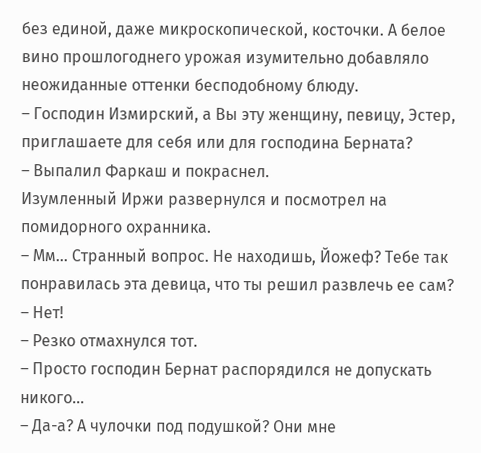без единой, даже микроскопической, косточки. А белое вино прошлогоднего урожая изумительно добавляло неожиданные оттенки бесподобному блюду.
– Господин Измирский, а Вы эту женщину, певицу, Эстер, приглашаете для себя или для господина Берната?
– Выпалил Фаркаш и покраснел.
Изумленный Иржи развернулся и посмотрел на помидорного охранника.
– Мм... Странный вопрос. Не находишь, Йожеф? Тебе так понравилась эта девица, что ты решил развлечь ее сам?
– Нет!
– Резко отмахнулся тот.
– Просто господин Бернат распорядился не допускать никого...
– Да-а? А чулочки под подушкой? Они мне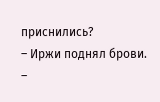приснились?
– Иржи поднял брови.
–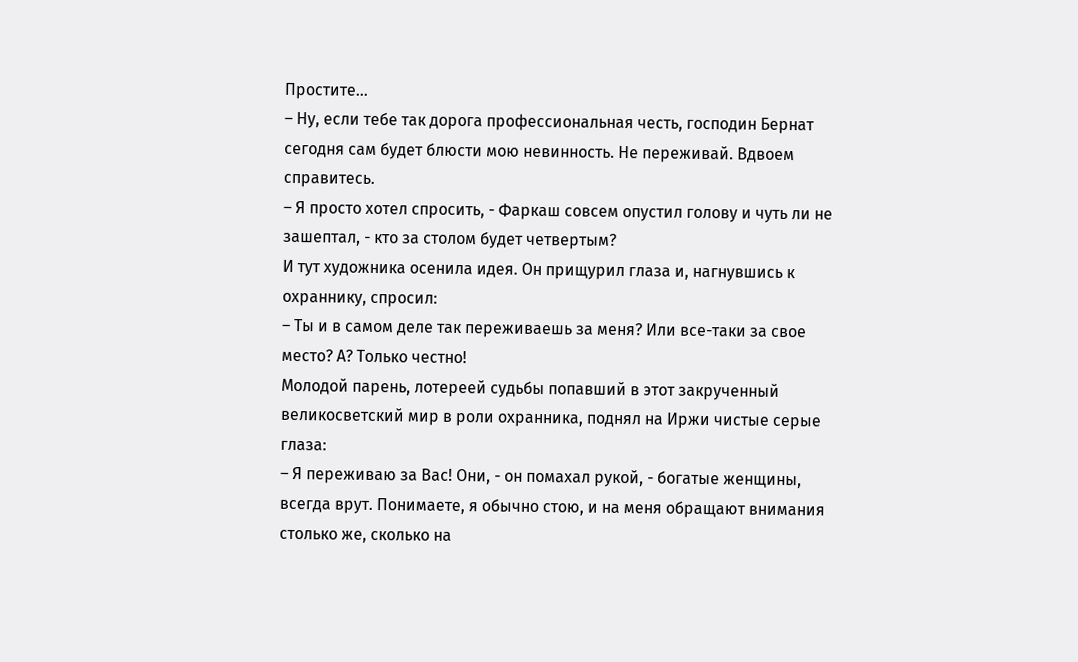Простите...
– Ну, если тебе так дорога профессиональная честь, господин Бернат сегодня сам будет блюсти мою невинность. Не переживай. Вдвоем справитесь.
– Я просто хотел спросить, - Фаркаш совсем опустил голову и чуть ли не зашептал, - кто за столом будет четвертым?
И тут художника осенила идея. Он прищурил глаза и, нагнувшись к охраннику, спросил:
– Ты и в самом деле так переживаешь за меня? Или все-таки за свое место? А? Только честно!
Молодой парень, лотереей судьбы попавший в этот закрученный великосветский мир в роли охранника, поднял на Иржи чистые серые глаза:
– Я переживаю за Вас! Они, - он помахал рукой, - богатые женщины, всегда врут. Понимаете, я обычно стою, и на меня обращают внимания столько же, сколько на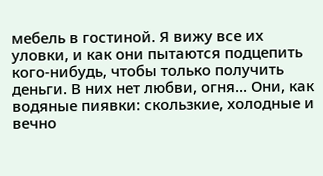мебель в гостиной. Я вижу все их уловки, и как они пытаются подцепить кого-нибудь, чтобы только получить деньги. В них нет любви, огня... Они, как водяные пиявки: скользкие, холодные и вечно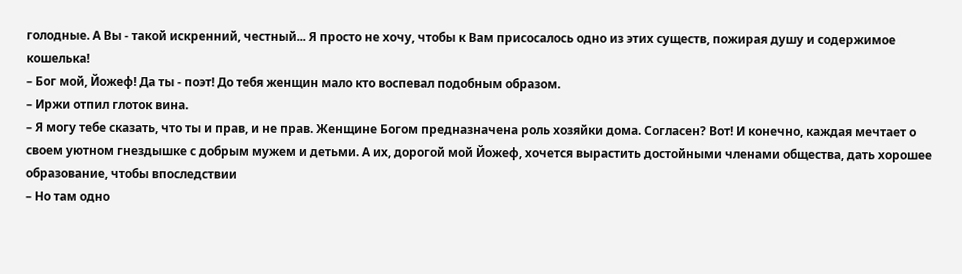голодные. А Вы - такой искренний, честный... Я просто не хочу, чтобы к Вам присосалось одно из этих существ, пожирая душу и содержимое кошелька!
– Бог мой, Йожеф! Да ты - поэт! До тебя женщин мало кто воспевал подобным образом.
– Иржи отпил глоток вина.
– Я могу тебе сказать, что ты и прав, и не прав. Женщине Богом предназначена роль хозяйки дома. Согласен? Вот! И конечно, каждая мечтает о своем уютном гнездышке с добрым мужем и детьми. А их, дорогой мой Йожеф, хочется вырастить достойными членами общества, дать хорошее образование, чтобы впоследствии
– Но там одно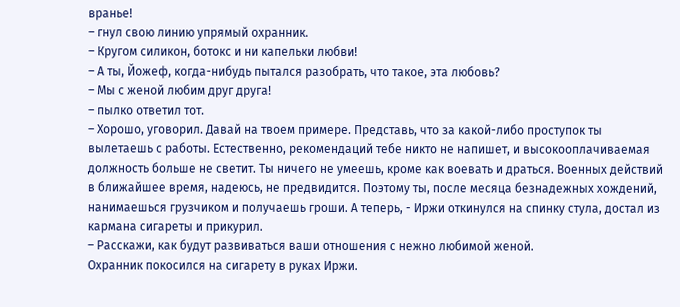вранье!
– гнул свою линию упрямый охранник.
– Кругом силикон, ботокс и ни капельки любви!
– А ты, Йожеф, когда-нибудь пытался разобрать, что такое, эта любовь?
– Мы с женой любим друг друга!
– пылко ответил тот.
– Хорошо, уговорил. Давай на твоем примере. Представь, что за какой-либо проступок ты вылетаешь с работы. Естественно, рекомендаций тебе никто не напишет, и высокооплачиваемая должность больше не светит. Ты ничего не умеешь, кроме как воевать и драться. Военных действий в ближайшее время, надеюсь, не предвидится. Поэтому ты, после месяца безнадежных хождений, нанимаешься грузчиком и получаешь гроши. А теперь, - Иржи откинулся на спинку стула, достал из кармана сигареты и прикурил.
– Расскажи, как будут развиваться ваши отношения с нежно любимой женой.
Охранник покосился на сигарету в руках Иржи.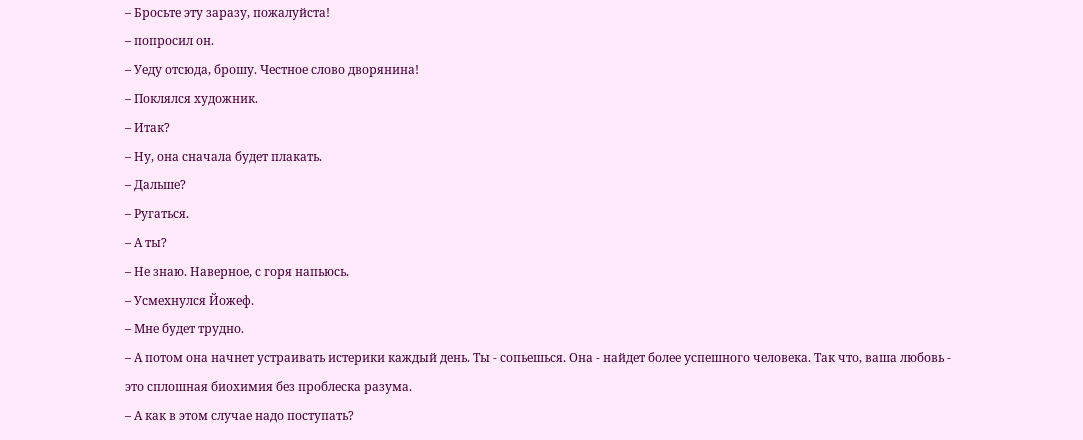– Бросьте эту заразу, пожалуйста!
– попросил он.
– Уеду отсюда, брошу. Честное слово дворянина!
– Поклялся художник.
– Итак?
– Ну, она сначала будет плакать.
– Дальше?
– Ругаться.
– А ты?
– Не знаю. Наверное, с горя напьюсь.
– Усмехнулся Йожеф.
– Мне будет трудно.
– А потом она начнет устраивать истерики каждый день. Ты - сопьешься. Она - найдет более успешного человека. Так что, ваша любовь - это сплошная биохимия без проблеска разума.
– А как в этом случае надо поступать?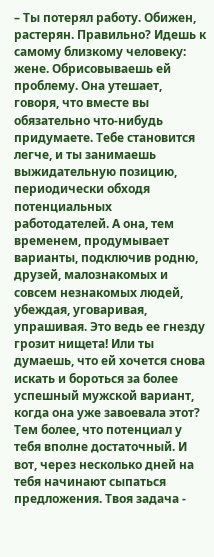– Ты потерял работу. Обижен, растерян. Правильно? Идешь к самому близкому человеку: жене. Обрисовываешь ей проблему. Она утешает, говоря, что вместе вы обязательно что-нибудь придумаете. Тебе становится легче, и ты занимаешь выжидательную позицию, периодически обходя потенциальных работодателей. А она, тем временем, продумывает варианты, подключив родню, друзей, малознакомых и совсем незнакомых людей, убеждая, уговаривая, упрашивая. Это ведь ее гнезду грозит нищета! Или ты думаешь, что ей хочется снова искать и бороться за более успешный мужской вариант, когда она уже завоевала этот? Тем более, что потенциал у тебя вполне достаточный. И вот, через несколько дней на тебя начинают сыпаться предложения. Твоя задача -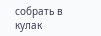собрать в кулак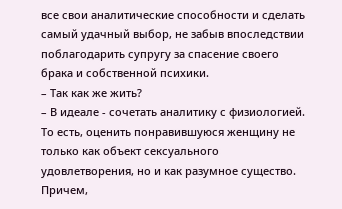все свои аналитические способности и сделать самый удачный выбор, не забыв впоследствии поблагодарить супругу за спасение своего брака и собственной психики.
– Так как же жить?
– В идеале - сочетать аналитику с физиологией. То есть, оценить понравившуюся женщину не только как объект сексуального удовлетворения, но и как разумное существо. Причем,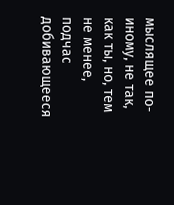мыслящее по-иному, не так, как ты, но, тем не менее, подчас добивающееся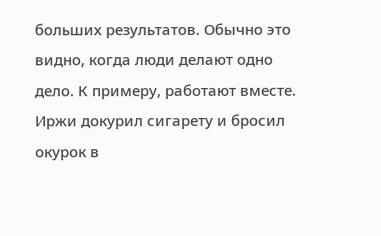больших результатов. Обычно это видно, когда люди делают одно дело. К примеру, работают вместе.
Иржи докурил сигарету и бросил окурок в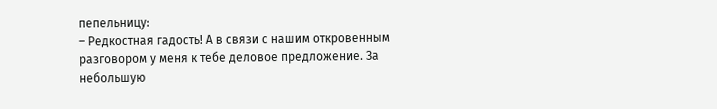пепельницу:
– Редкостная гадость! А в связи с нашим откровенным разговором у меня к тебе деловое предложение. За небольшую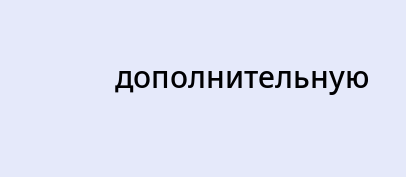дополнительную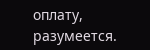оплату, разумеется.